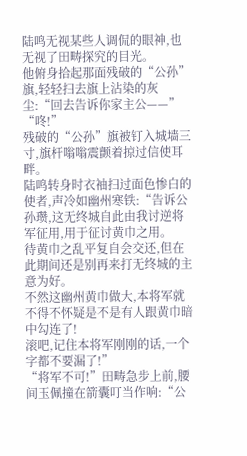陆鸣无视某些人调侃的眼神,也无视了田畴探究的目光。
他俯身拾起那面残破的“公孙”旗,轻轻扫去旗上沾染的灰尘:“回去告诉你家主公——”
“咚!”
残破的“公孙”旗被钉入城墙三寸,旗杆嗡嗡震颤着掠过信使耳畔。
陆鸣转身时衣袖扫过面色惨白的使者,声冷如幽州寒铁:“告诉公孙瓒,这无终城自此由我讨逆将军征用,用于征讨黄巾之用。
待黄巾之乱平复自会交还,但在此期间还是别再来打无终城的主意为好。
不然这幽州黄巾做大,本将军就不得不怀疑是不是有人跟黄巾暗中勾连了!
滚吧,记住本将军刚刚的话,一个字都不要漏了!”
“将军不可!”田畴急步上前,腰间玉佩撞在箭囊叮当作响:“公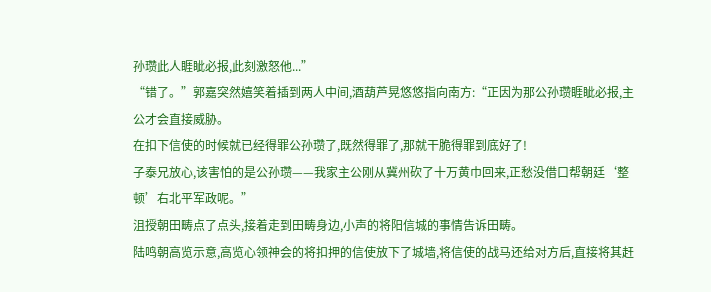孙瓒此人睚眦必报,此刻激怒他...”
“错了。”郭嘉突然嬉笑着插到两人中间,酒葫芦晃悠悠指向南方:“正因为那公孙瓒睚眦必报,主公才会直接威胁。
在扣下信使的时候就已经得罪公孙瓒了,既然得罪了,那就干脆得罪到底好了!
子泰兄放心,该害怕的是公孙瓒——我家主公刚从冀州砍了十万黄巾回来,正愁没借口帮朝廷‘整顿’右北平军政呢。”
沮授朝田畴点了点头,接着走到田畴身边,小声的将阳信城的事情告诉田畴。
陆鸣朝高览示意,高览心领神会的将扣押的信使放下了城墙,将信使的战马还给对方后,直接将其赶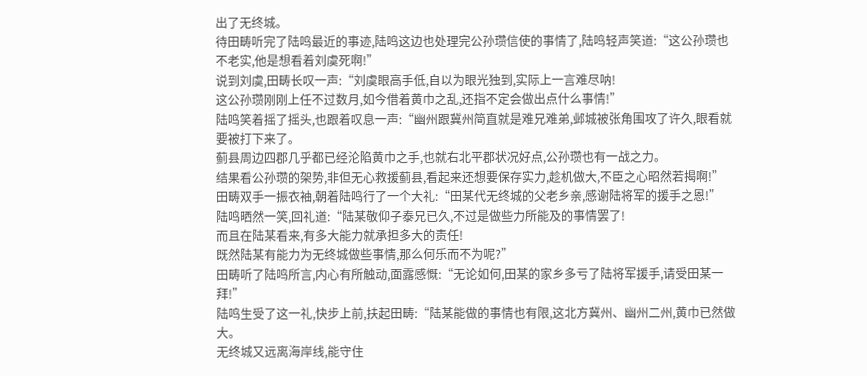出了无终城。
待田畴听完了陆鸣最近的事迹,陆鸣这边也处理完公孙瓒信使的事情了,陆鸣轻声笑道:“这公孙瓒也不老实,他是想看着刘虞死啊!”
说到刘虞,田畴长叹一声:“刘虞眼高手低,自以为眼光独到,实际上一言难尽呐!
这公孙瓒刚刚上任不过数月,如今借着黄巾之乱,还指不定会做出点什么事情!”
陆鸣笑着摇了摇头,也跟着叹息一声:“幽州跟冀州简直就是难兄难弟,邺城被张角围攻了许久,眼看就要被打下来了。
蓟县周边四郡几乎都已经沦陷黄巾之手,也就右北平郡状况好点,公孙瓒也有一战之力。
结果看公孙瓒的架势,非但无心救援蓟县,看起来还想要保存实力,趁机做大,不臣之心昭然若揭啊!”
田畴双手一振衣袖,朝着陆鸣行了一个大礼:“田某代无终城的父老乡亲,感谢陆将军的援手之恩!”
陆鸣晒然一笑,回礼道:“陆某敬仰子泰兄已久,不过是做些力所能及的事情罢了!
而且在陆某看来,有多大能力就承担多大的责任!
既然陆某有能力为无终城做些事情,那么何乐而不为呢?”
田畴听了陆鸣所言,内心有所触动,面露感慨:“无论如何,田某的家乡多亏了陆将军援手,请受田某一拜!”
陆鸣生受了这一礼,快步上前,扶起田畴:“陆某能做的事情也有限,这北方冀州、幽州二州,黄巾已然做大。
无终城又远离海岸线,能守住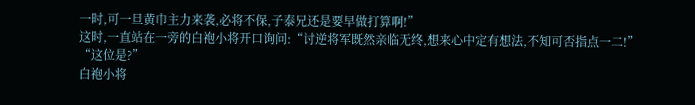一时,可一旦黄巾主力来袭,必将不保,子泰兄还是要早做打算啊!”
这时,一直站在一旁的白袍小将开口询问:“讨逆将军既然亲临无终,想来心中定有想法,不知可否指点一二!”
“这位是?”
白袍小将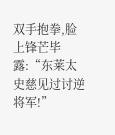双手抱拳,脸上锋芒毕露:“东莱太史慈见过讨逆将军!”